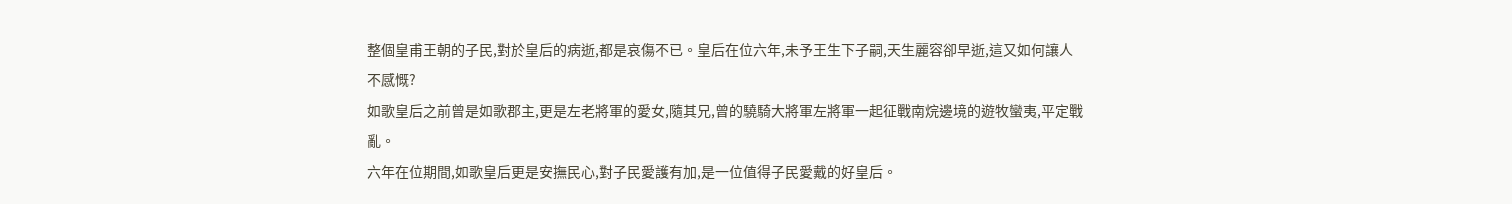整個皇甫王朝的子民,對於皇后的病逝,都是哀傷不已。皇后在位六年,未予王生下子嗣,天生麗容卻早逝,這又如何讓人不感慨?
如歌皇后之前曾是如歌郡主,更是左老將軍的愛女,隨其兄,曾的驍騎大將軍左將軍一起征戰南烷邊境的遊牧蠻夷,平定戰亂。
六年在位期間,如歌皇后更是安撫民心,對子民愛護有加,是一位值得子民愛戴的好皇后。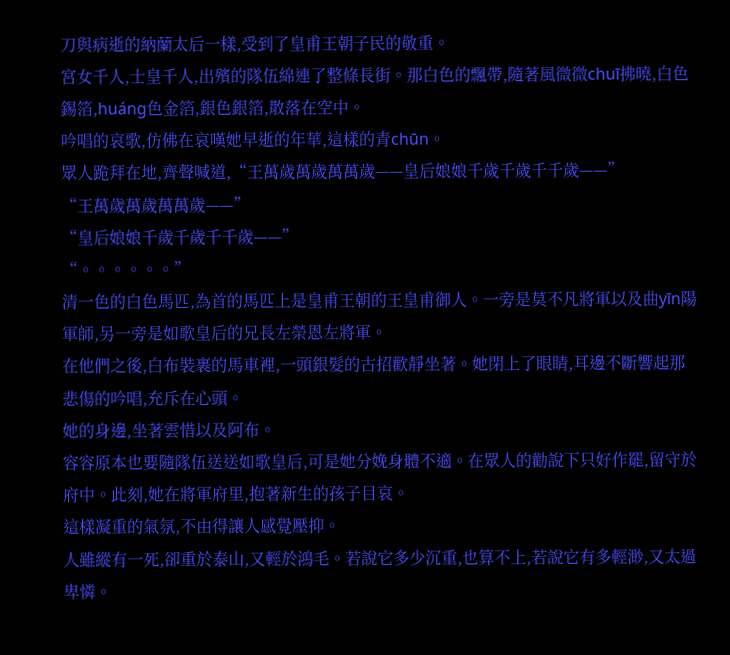刀與病逝的納蘭太后一樣,受到了皇甫王朝子民的敬重。
宮女千人,士皇千人,出殯的隊伍綿連了整條長街。那白色的飄帶,隨著風微微chuī拂曉,白色錫箔,huáng色金箔,銀色銀箔,散落在空中。
吟唱的哀歌,仿佛在哀嘆她早逝的年華,這樣的青chūn。
眾人跪拜在地,齊聲喊道,“王萬歲萬歲萬萬歲——皇后娘娘千歲千歲千千歲——”
“王萬歲萬歲萬萬歲——”
“皇后娘娘千歲千歲千千歲——”
“。。。。。。”
清一色的白色馬匹,為首的馬匹上是皇甫王朝的王皇甫御人。一旁是莫不凡將軍以及曲yīn陽軍師,另一旁是如歌皇后的兄長左榮恩左將軍。
在他們之後,白布裝裹的馬車裡,一頭銀髮的古招歡靜坐著。她閉上了眼睛,耳邊不斷響起那悲傷的吟唱,充斥在心頭。
她的身邊,坐著雲惜以及阿布。
容容原本也要隨隊伍送送如歌皇后,可是她分娩身體不適。在眾人的勸說下只好作罷,留守於府中。此刻,她在將軍府里,抱著新生的孩子目哀。
這樣凝重的氣氛,不由得讓人感覺壓抑。
人雖縱有一死,卻重於泰山,又輕於鴻毛。若說它多少沉重,也算不上,若說它有多輕渺,又太過卑憐。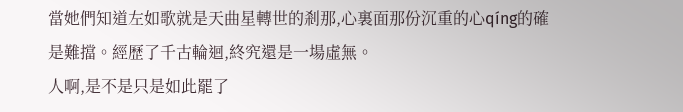當她們知道左如歌就是天曲星轉世的剎那,心裏面那份沉重的心qíng的確是難擋。經歷了千古輪迴,終究還是一場虛無。
人啊,是不是只是如此罷了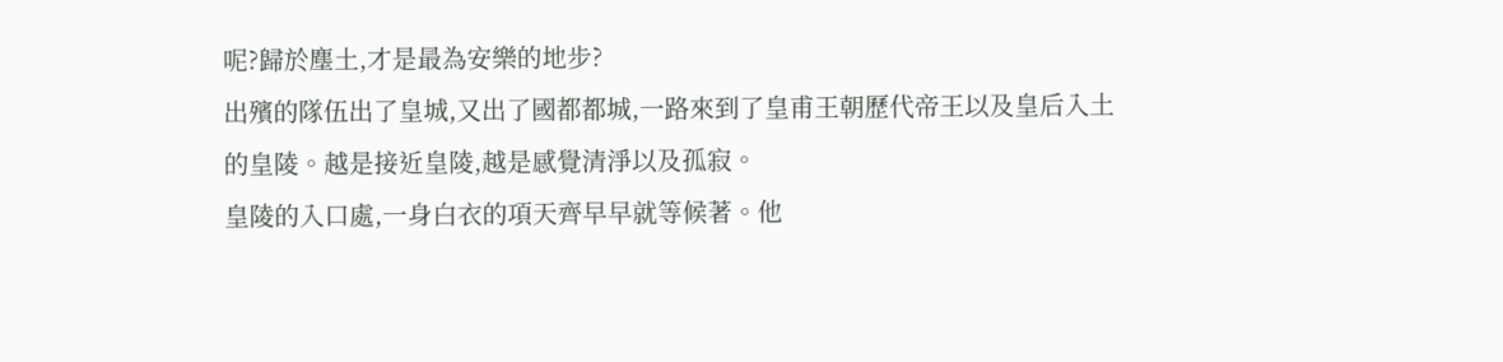呢?歸於塵土,才是最為安樂的地步?
出殯的隊伍出了皇城,又出了國都都城,一路來到了皇甫王朝歷代帝王以及皇后入土的皇陵。越是接近皇陵,越是感覺清淨以及孤寂。
皇陵的入口處,一身白衣的項天齊早早就等候著。他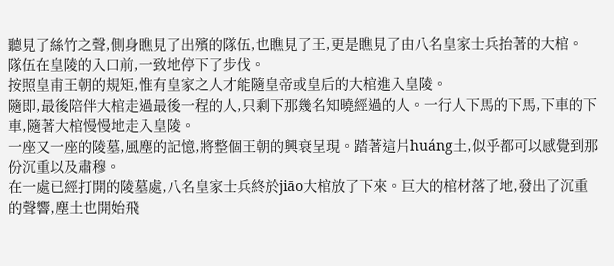聽見了絲竹之聲,側身瞧見了出殯的隊伍,也瞧見了王,更是瞧見了由八名皇家士兵抬著的大棺。
隊伍在皇陵的入口前,一致地停下了步伐。
按照皇甫王朝的規矩,惟有皇家之人才能隨皇帝或皇后的大棺進入皇陵。
隨即,最後陪伴大棺走過最後一程的人,只剩下那幾名知曉經過的人。一行人下馬的下馬,下車的下車,隨著大棺慢慢地走入皇陵。
一座又一座的陵墓,風塵的記憶,將整個王朝的興衰呈現。踏著這片huáng土,似乎都可以感覺到那份沉重以及肅穆。
在一處已經打開的陵墓處,八名皇家士兵終於jiāo大棺放了下來。巨大的棺材落了地,發出了沉重的聲響,塵土也開始飛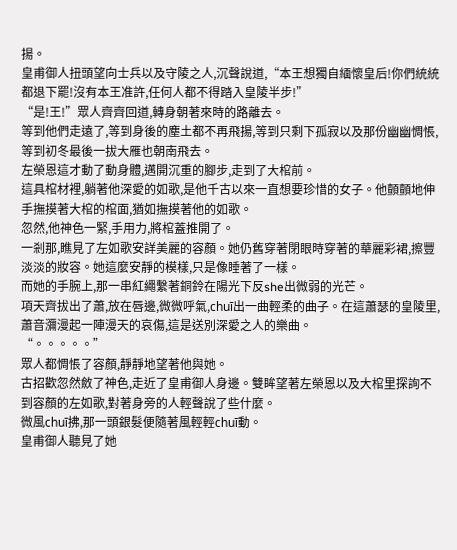揚。
皇甫御人扭頭望向士兵以及守陵之人,沉聲說道,“本王想獨自緬懷皇后!你們統統都退下罷!沒有本王准許,任何人都不得踏入皇陵半步!”
“是!王!”眾人齊齊回道,轉身朝著來時的路離去。
等到他們走遠了,等到身後的塵土都不再飛揚,等到只剩下孤寂以及那份幽幽惆悵,等到初冬最後一拔大雁也朝南飛去。
左榮恩這才動了動身體,邁開沉重的腳步,走到了大棺前。
這具棺材裡,躺著他深愛的如歌,是他千古以來一直想要珍惜的女子。他顫顫地伸手撫摸著大棺的棺面,猶如撫摸著他的如歌。
忽然,他神色一緊,手用力,將棺蓋推開了。
一剎那,瞧見了左如歌安詳美麗的容顏。她仍舊穿著閉眼時穿著的華麗彩裙,擦豐淡淡的妝容。她這麼安靜的模樣,只是像睡著了一樣。
而她的手腕上,那一串紅繩繫著銅鈴在陽光下反she出微弱的光芒。
項天齊拔出了蕭,放在唇邊,微微呼氣,chuī出一曲輕柔的曲子。在這蕭瑟的皇陵里,蕭音瀰漫起一陣漫天的哀傷,這是送別深愛之人的樂曲。
“。。。。。”
眾人都惆悵了容顏,靜靜地望著他與她。
古招歡忽然斂了神色,走近了皇甫御人身邊。雙眸望著左榮恩以及大棺里探詢不到容顏的左如歌,對著身旁的人輕聲說了些什麼。
微風chuī拂,那一頭銀髮便隨著風輕輕chuī動。
皇甫御人聽見了她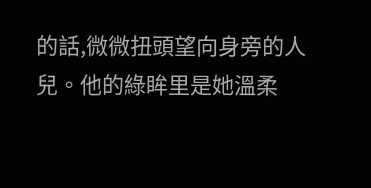的話,微微扭頭望向身旁的人兒。他的綠眸里是她溫柔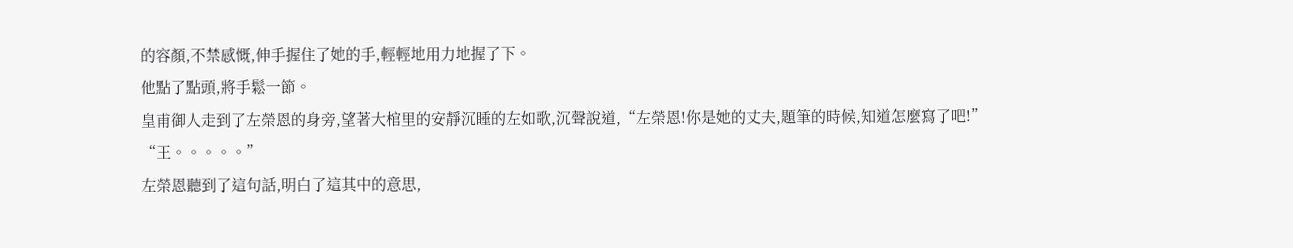的容顏,不禁感慨,伸手握住了她的手,輕輕地用力地握了下。
他點了點頭,將手鬆一節。
皇甫御人走到了左榮恩的身旁,望著大棺里的安靜沉睡的左如歌,沉聲說道,“左榮恩!你是她的丈夫,題筆的時候,知道怎麼寫了吧!”
“王。。。。。”
左榮恩聽到了這句話,明白了這其中的意思,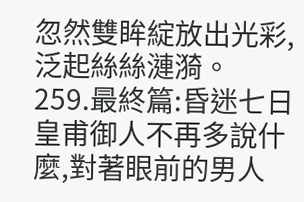忽然雙眸綻放出光彩,泛起絲絲漣漪。
259.最終篇:昏迷七日
皇甫御人不再多說什麼,對著眼前的男人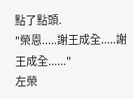點了點頭.
"榮恩.....謝王成全.....謝王成全......"
左榮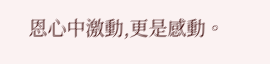恩心中激動,更是感動。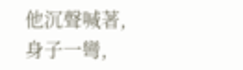他沉聲喊著,身子一彎,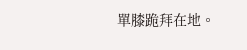單膝跪拜在地。